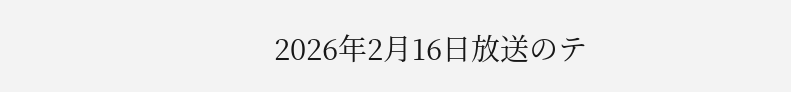2026年2月16日放送のテ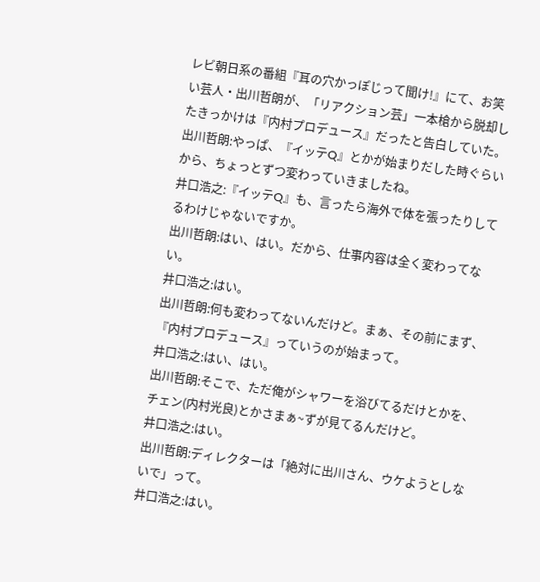レビ朝日系の番組『耳の穴かっぽじって聞け!』にて、お笑い芸人・出川哲朗が、「リアクション芸」一本槍から脱却したきっかけは『内村プロデュース』だったと告白していた。
出川哲朗:やっぱ、『イッテQ』とかが始まりだした時ぐらいから、ちょっとずつ変わっていきましたね。
井口浩之:『イッテQ』も、言ったら海外で体を張ったりしてるわけじゃないですか。
出川哲朗:はい、はい。だから、仕事内容は全く変わってない。
井口浩之:はい。
出川哲朗:何も変わってないんだけど。まぁ、その前にまず、『内村プロデュース』っていうのが始まって。
井口浩之:はい、はい。
出川哲朗:そこで、ただ俺がシャワーを浴びてるだけとかを、チェン(内村光良)とかさまぁ~ずが見てるんだけど。
井口浩之:はい。
出川哲朗:ディレクターは「絶対に出川さん、ウケようとしないで」って。
井口浩之:はい。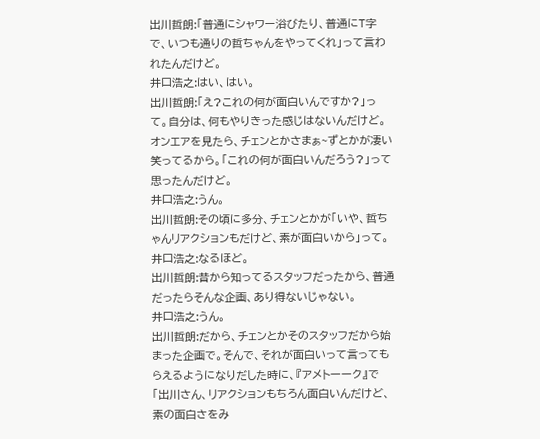出川哲朗:「普通にシャワー浴びたり、普通にT字で、いつも通りの哲ちゃんをやってくれ」って言われたんだけど。
井口浩之:はい、はい。
出川哲朗:「え?これの何が面白いんですか?」って。自分は、何もやりきった感じはないんだけど。オンエアを見たら、チェンとかさまぁ~ずとかが凄い笑ってるから。「これの何が面白いんだろう?」って思ったんだけど。
井口浩之:うん。
出川哲朗:その頃に多分、チェンとかが「いや、哲ちゃんリアクションもだけど、素が面白いから」って。
井口浩之:なるほど。
出川哲朗:昔から知ってるスタッフだったから、普通だったらそんな企画、あり得ないじゃない。
井口浩之:うん。
出川哲朗:だから、チェンとかそのスタッフだから始まった企画で。そんで、それが面白いって言ってもらえるようになりだした時に、『アメトーーク』で「出川さん、リアクションもちろん面白いんだけど、素の面白さをみ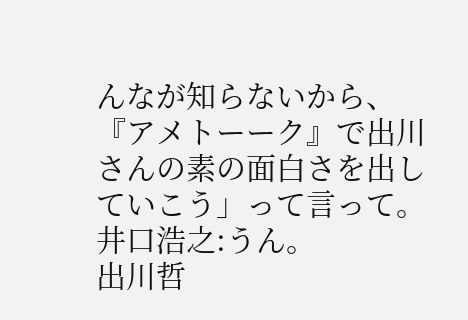んなが知らないから、『アメトーーク』で出川さんの素の面白さを出していこう」って言って。
井口浩之:うん。
出川哲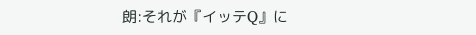朗:それが『イッテQ』に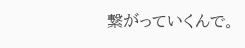繋がっていくんで。